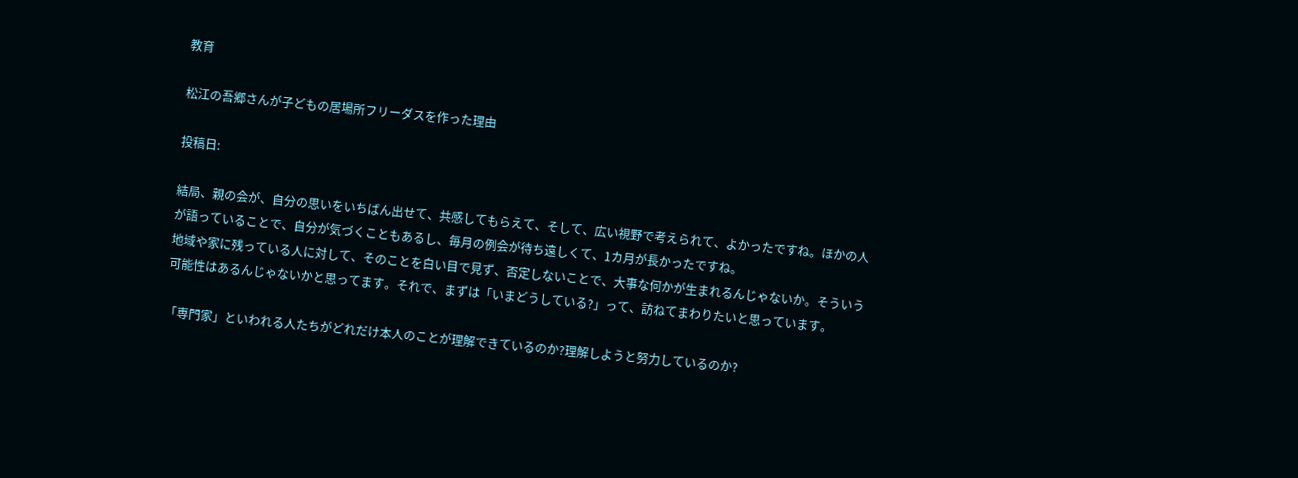教育

松江の吾郷さんが子どもの居場所フリーダスを作った理由

投稿日:

結局、親の会が、自分の思いをいちばん出せて、共感してもらえて、そして、広い視野で考えられて、よかったですね。ほかの人が語っていることで、自分が気づくこともあるし、毎月の例会が待ち遠しくて、1カ月が長かったですね。
地域や家に残っている人に対して、そのことを白い目で見ず、否定しないことで、大事な何かが生まれるんじゃないか。そういう可能性はあるんじゃないかと思ってます。それで、まずは「いまどうしている?」って、訪ねてまわりたいと思っています。

「専門家」といわれる人たちがどれだけ本人のことが理解できているのか?理解しようと努力しているのか?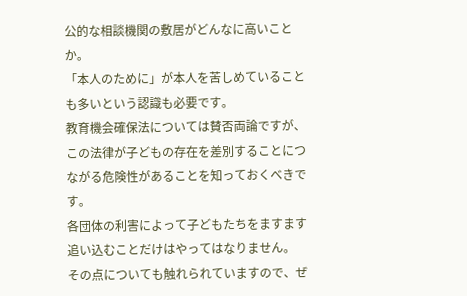公的な相談機関の敷居がどんなに高いことか。
「本人のために」が本人を苦しめていることも多いという認識も必要です。
教育機会確保法については賛否両論ですが、この法律が子どもの存在を差別することにつながる危険性があることを知っておくべきです。
各団体の利害によって子どもたちをますます追い込むことだけはやってはなりません。
その点についても触れられていますので、ぜ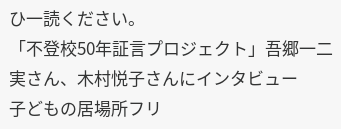ひ一読ください。
「不登校50年証言プロジェクト」吾郷一二実さん、木村悦子さんにインタビュー
子どもの居場所フリ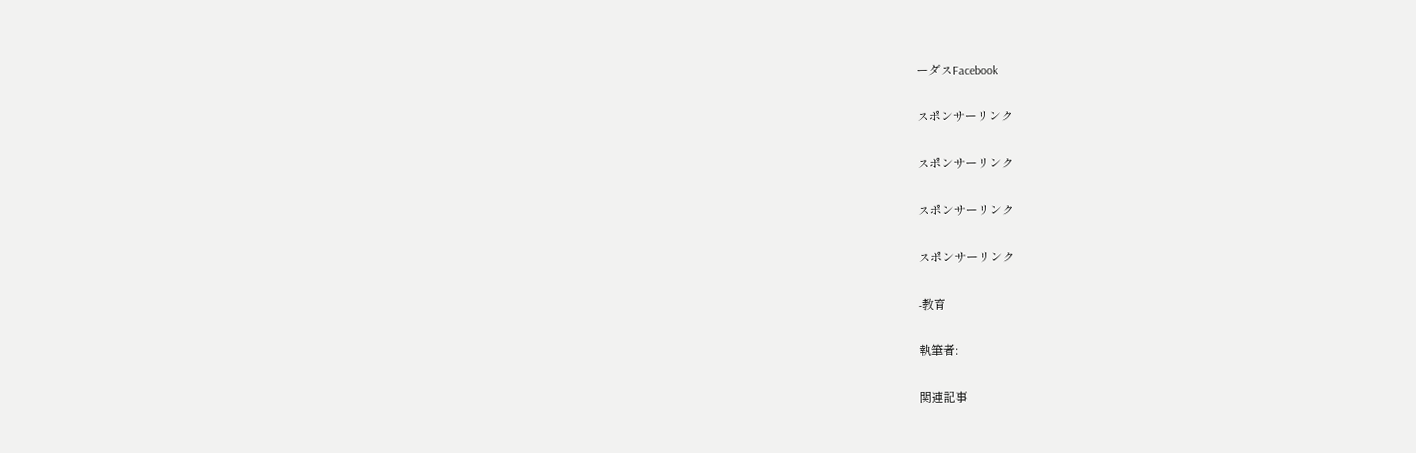ーダスFacebook

スポンサーリンク

スポンサーリンク

スポンサーリンク

スポンサーリンク

-教育

執筆者:

関連記事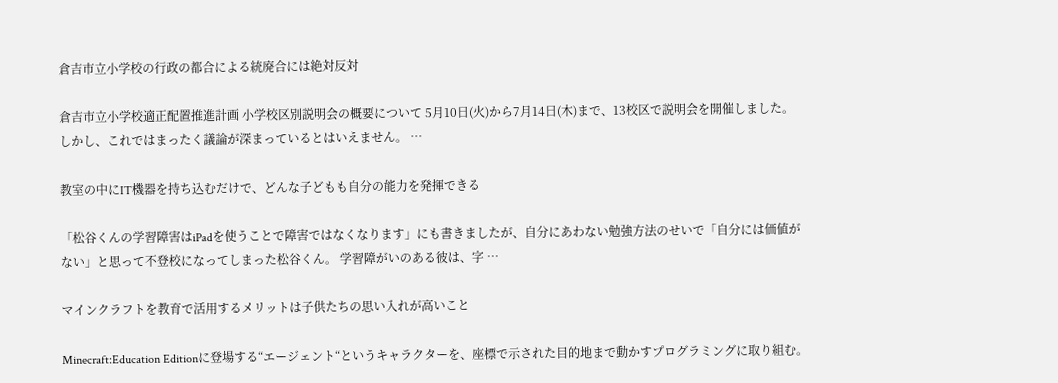倉吉市立小学校の行政の都合による統廃合には絶対反対

倉吉市立小学校適正配置推進計画 小学校区別説明会の概要について 5月10日(火)から7月14日(木)まで、13校区で説明会を開催しました。 しかし、これではまったく議論が深まっているとはいえません。 …

教室の中にIT機器を持ち込むだけで、どんな子どもも自分の能力を発揮できる

「松谷くんの学習障害はiPadを使うことで障害ではなくなります」にも書きましたが、自分にあわない勉強方法のせいで「自分には価値がない」と思って不登校になってしまった松谷くん。 学習障がいのある彼は、字 …

マインクラフトを教育で活用するメリットは子供たちの思い入れが高いこと

Minecraft:Education Editionに登場する“エージェント“というキャラクターを、座標で示された目的地まで動かすプログラミングに取り組む。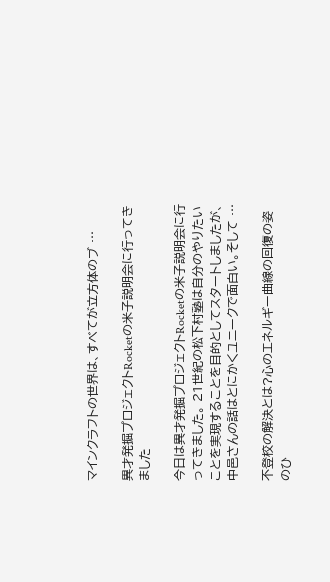マインクラフトの世界は、すべてが立方体のブ …

異才発掘プロジェクトRocketの米子説明会に行ってきました

今日は異才発掘プロジェクトRocketの米子説明会に行ってきました。 21世紀の松下村塾は自分のやりたいことを実現することを目的としてスタートしましたが、中邑さんの話はとにかくユニークで面白い。そして …

不登校の解決とは?心のエネルギー曲線の回復の姿のひ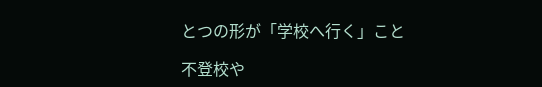とつの形が「学校へ行く」こと

不登校や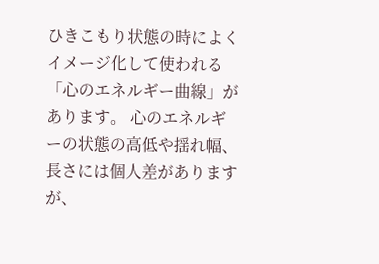ひきこもり状態の時によくイメージ化して使われる「心のエネルギー曲線」があります。 心のエネルギーの状態の高低や揺れ幅、長さには個人差がありますが、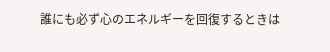誰にも必ず心のエネルギーを回復するときは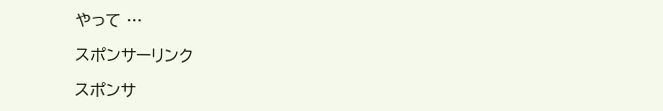やって …

スポンサーリンク

スポンサ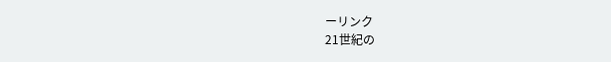ーリンク
21世紀の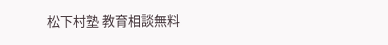松下村塾 教育相談無料